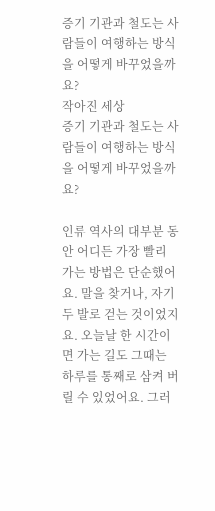증기 기관과 철도는 사람들이 여행하는 방식을 어떻게 바꾸었을까요?
작아진 세상
증기 기관과 철도는 사람들이 여행하는 방식을 어떻게 바꾸었을까요?

인류 역사의 대부분 동안 어디든 가장 빨리 가는 방법은 단순했어요. 말을 찾거나, 자기 두 발로 걷는 것이었지요. 오늘날 한 시간이면 가는 길도 그때는 하루를 통째로 삼켜 버릴 수 있었어요. 그러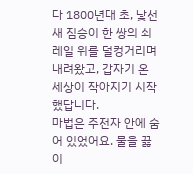다 1800년대 초, 낯선 새 짐승이 한 쌍의 쇠 레일 위를 덜컹거리며 내려왔고, 갑자기 온 세상이 작아지기 시작했답니다.
마법은 주전자 안에 숨어 있었어요. 물을 끓이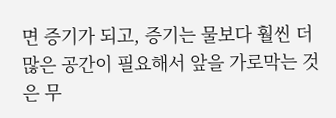면 증기가 되고, 증기는 물보다 훨씬 더 많은 공간이 필요해서 앞을 가로막는 것은 무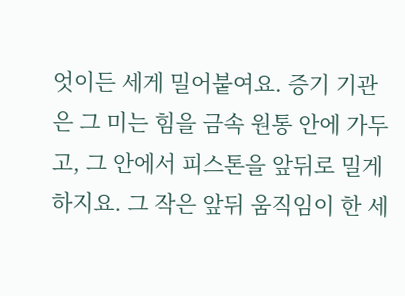엇이든 세게 밀어붙여요. 증기 기관은 그 미는 힘을 금속 원통 안에 가두고, 그 안에서 피스톤을 앞뒤로 밀게 하지요. 그 작은 앞뒤 움직임이 한 세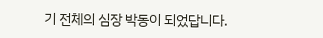기 전체의 심장 박동이 되었답니다.